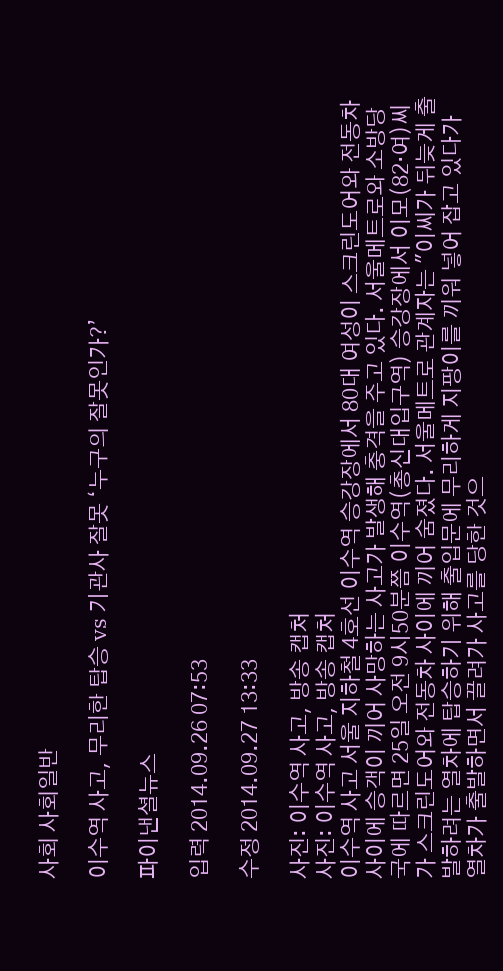사회 사회일반

이수역 사고, 무리한 탑승 vs 기관사 잘못 ‘누구의 잘못인가?’

파이낸셜뉴스

입력 2014.09.26 07:53

수정 2014.09.27 13:33

사진: 이수역 사고, 방송 캡처
사진: 이수역 사고, 방송 캡처
이수역 사고 서울 지하철 4호선 이수역 승강장에서 80대 여성이 스크린도어와 전동차 사이에 승객이 끼어 사망하는 사고가 발생해 충격을 주고 있다. 서울메트로와 소방당국에 따르면 25일 오전 9시50분쯤 이수역(총신대입구역) 승강장에서 이모(82·여)씨가 스크린도어와 전동차 사이에 끼어 숨졌다. 서울메트로 관계자는 "이씨가 뒤늦게 출발하려는 열차에 탑승하기 위해 출입문에 무리하게 지팡이를 끼워 넣어 잡고 있다가 열차가 출발하면서 끌려가 사고를 당한 것으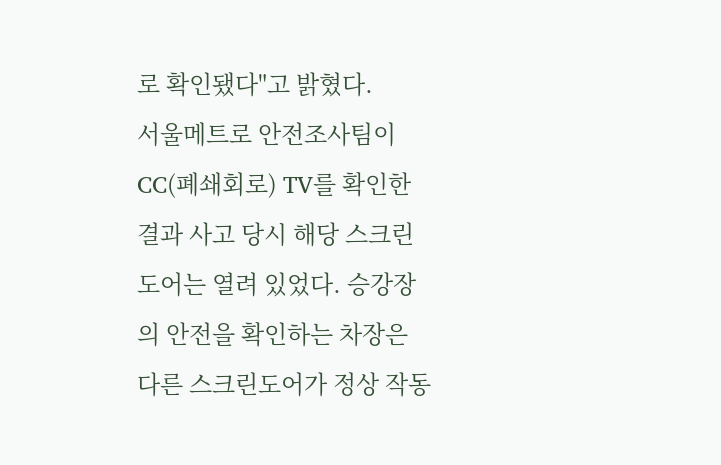로 확인됐다"고 밝혔다.
서울메트로 안전조사팀이 CC(폐쇄회로) TV를 확인한 결과 사고 당시 해당 스크린도어는 열려 있었다. 승강장의 안전을 확인하는 차장은 다른 스크린도어가 정상 작동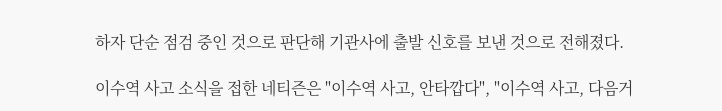하자 단순 점검 중인 것으로 판단해 기관사에 출발 신호를 보낸 것으로 전해졌다.

이수역 사고 소식을 접한 네티즌은 "이수역 사고, 안타깝다", "이수역 사고, 다음거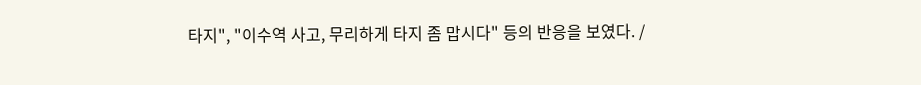타지", "이수역 사고, 무리하게 타지 좀 맙시다" 등의 반응을 보였다. /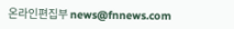온라인편집부 news@fnnews.com